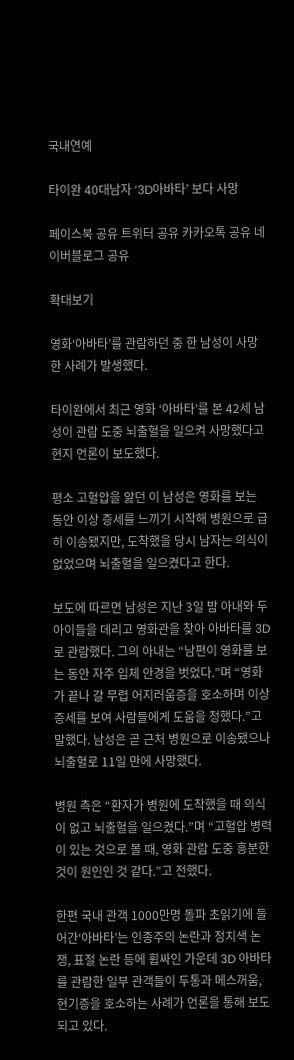국내연예

타이완 40대남자 ‘3D아바타’ 보다 사망

페이스북 공유 트위터 공유 카카오톡 공유 네이버블로그 공유

확대보기

영화‘아바타’를 관람하던 중 한 남성이 사망한 사례가 발생했다.

타이완에서 최근 영화 ‘아바타’를 본 42세 남성이 관람 도중 뇌출혈을 일으켜 사망했다고 현지 언론이 보도했다.

평소 고혈압을 앓던 이 남성은 영화를 보는 동안 이상 증세를 느끼기 시작해 병원으로 급히 이송됐지만, 도착했을 당시 남자는 의식이 없었으며 뇌출혈을 일으켰다고 한다.

보도에 따르면 남성은 지난 3일 밤 아내와 두 아이들을 데리고 영화관을 찾아 아바타를 3D로 관람했다. 그의 아내는 “남편이 영화를 보는 동안 자주 입체 안경을 벗었다.”며 “영화가 끝나 갈 무렵 어지러움증을 호소하며 이상 증세를 보여 사람들에게 도움을 청했다.”고 말했다. 남성은 곧 근처 병원으로 이송됐으나 뇌출혈로 11일 만에 사망했다.

병원 측은 “환자가 병원에 도착했을 때 의식이 없고 뇌출혈을 일으켰다.”며 “고혈압 병력이 있는 것으로 볼 때, 영화 관람 도중 흥분한 것이 원인인 것 같다.”고 전했다.

한편 국내 관객 1000만명 돌파 초읽기에 들어간‘아바타’는 인종주의 논란과 정치색 논쟁, 표절 논란 등에 휩싸인 가운데 3D 아바타를 관람한 일부 관객들이 두통과 메스꺼움, 현기증을 호소하는 사례가 언론을 통해 보도되고 있다.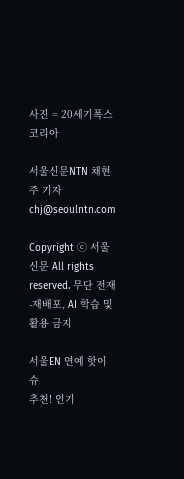사진 = 20세기폭스코리아

서울신문NTN 채현주 기자 chj@seoulntn.com

Copyright ⓒ 서울신문 All rights reserved. 무단 전재-재배포, AI 학습 및 활용 금지

서울EN 연예 핫이슈
추천! 인기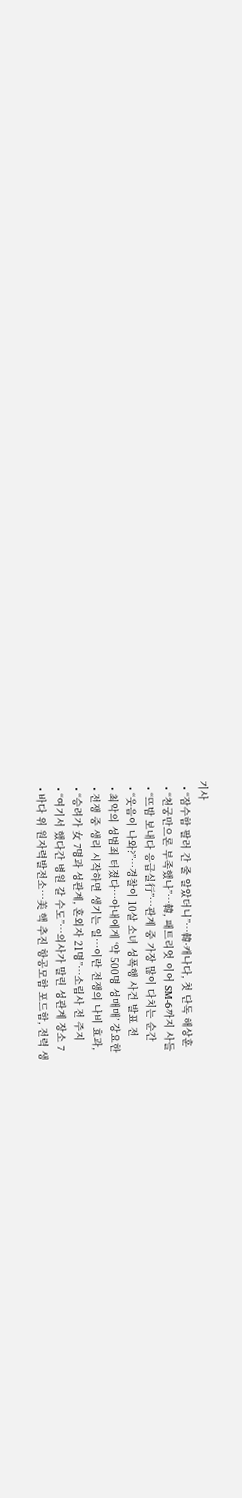기사
  • “잠수함 팔러 간 줄 알았더니”…韓·캐나다, 첫 단독 해상훈
  • “천궁만으론 부족했나”…韓, 패트리엇 이어 SM-6까지 사들
  • “뜨밤 보내다 응급실行”…관계 중 가장 많이 다치는 순간
  • “웃음이 나와?”…경찰이 10살 소녀 성폭행 사건 발표 전
  • 최악의 성범죄 터졌다…아내에게 ‘약 500명 성매매’ 강요한
  • 전쟁 중 생리 시작하면 생기는 일…이란 전쟁의 나비 효과,
  • “승려가 女 7명과 성관계, 혼외자 21명”…소림사 전 주지
  • “여기서 했다간 병원 갈 수도”…의사가 말린 성관계 장소 7
  • 바다 위 원자력발전소…美 핵 추진 항공모함 포드함, 전력 생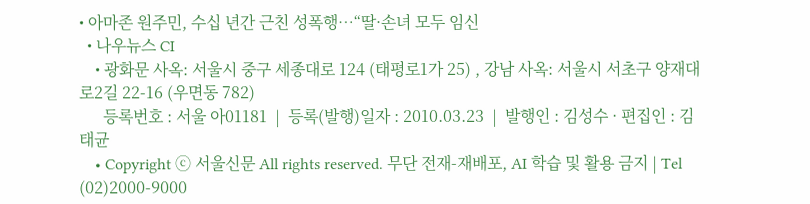• 아마존 원주민, 수십 년간 근친 성폭행…“딸·손녀 모두 임신
  • 나우뉴스 CI
    • 광화문 사옥: 서울시 중구 세종대로 124 (태평로1가 25) , 강남 사옥: 서울시 서초구 양재대로2길 22-16 (우면동 782)
      등록번호 : 서울 아01181  |  등록(발행)일자 : 2010.03.23  |  발행인 : 김성수 · 편집인 : 김태균
    • Copyright ⓒ 서울신문 All rights reserved. 무단 전재-재배포, AI 학습 및 활용 금지 | Tel (02)2000-9000